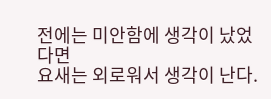전에는 미안함에 생각이 났었다면
요새는 외로워서 생각이 난다.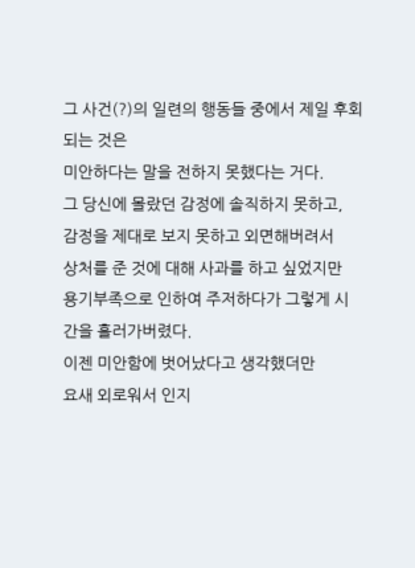그 사건(?)의 일련의 행동들 중에서 제일 후회되는 것은
미안하다는 말을 전하지 못했다는 거다.
그 당신에 몰랐던 감정에 솔직하지 못하고,
감정을 제대로 보지 못하고 외면해버려서
상처를 준 것에 대해 사과를 하고 싶었지만
용기부족으로 인하여 주저하다가 그렇게 시간을 흘러가버렸다.
이젠 미안함에 벗어났다고 생각했더만
요새 외로워서 인지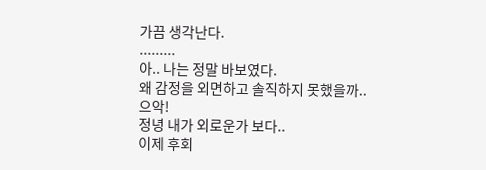가끔 생각난다.
.........
아.. 나는 정말 바보였다.
왜 감정을 외면하고 솔직하지 못했을까..
으악!
정녕 내가 외로운가 보다..
이제 후회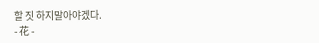할 짓 하지말아야겠다.
- 花 -